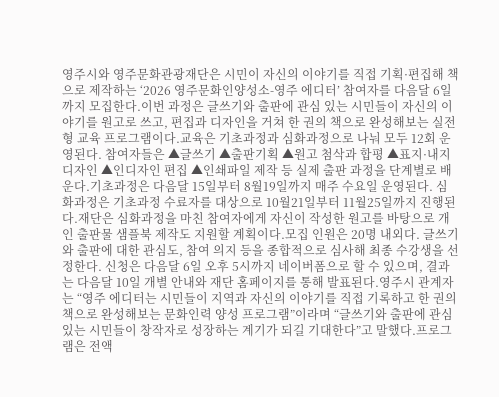영주시와 영주문화관광재단은 시민이 자신의 이야기를 직접 기획·편집해 책으로 제작하는 ‘2026 영주문화인양성소-영주 에디터’ 참여자를 다음달 6일까지 모집한다.이번 과정은 글쓰기와 출판에 관심 있는 시민들이 자신의 이야기를 원고로 쓰고, 편집과 디자인을 거쳐 한 권의 책으로 완성해보는 실전형 교육 프로그램이다.교육은 기초과정과 심화과정으로 나눠 모두 12회 운영된다. 참여자들은 ▲글쓰기 ▲출판기획 ▲원고 첨삭과 합평 ▲표지·내지 디자인 ▲인디자인 편집 ▲인쇄파일 제작 등 실제 출판 과정을 단계별로 배운다.기초과정은 다음달 15일부터 8월19일까지 매주 수요일 운영된다. 심화과정은 기초과정 수료자를 대상으로 10월21일부터 11월25일까지 진행된다.재단은 심화과정을 마친 참여자에게 자신이 작성한 원고를 바탕으로 개인 출판물 샘플북 제작도 지원할 계획이다.모집 인원은 20명 내외다. 글쓰기와 출판에 대한 관심도, 참여 의지 등을 종합적으로 심사해 최종 수강생을 선정한다. 신청은 다음달 6일 오후 5시까지 네이버폼으로 할 수 있으며, 결과는 다음달 10일 개별 안내와 재단 홈페이지를 통해 발표된다.영주시 관계자는 “영주 에디터는 시민들이 지역과 자신의 이야기를 직접 기록하고 한 권의 책으로 완성해보는 문화인력 양성 프로그램”이라며 “글쓰기와 출판에 관심 있는 시민들이 창작자로 성장하는 계기가 되길 기대한다”고 말했다.프로그램은 전액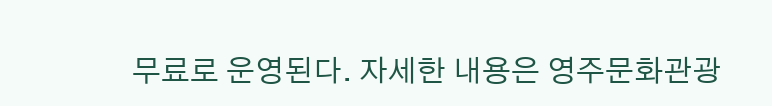무료로 운영된다. 자세한 내용은 영주문화관광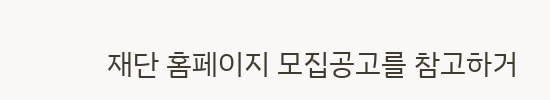재단 홈페이지 모집공고를 참고하거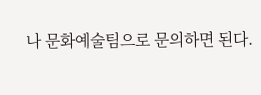나 문화예술팀으로 문의하면 된다.